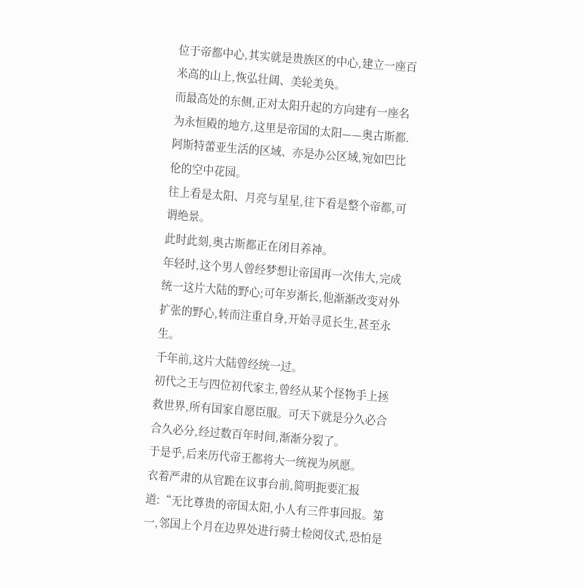位于帝都中心,其实就是贵族区的中心,建立一座百米高的山上,恢弘壮阔、美轮美奂。
而最高处的东侧,正对太阳升起的方向建有一座名为永恒殿的地方,这里是帝国的太阳——奥古斯都.阿斯特蕾亚生活的区域、亦是办公区域,宛如巴比伦的空中花园。
往上看是太阳、月亮与星星,往下看是整个帝都,可谓绝景。
此时此刻,奥古斯都正在闭目养神。
年轻时,这个男人曾经梦想让帝国再一次伟大,完成统一这片大陆的野心;可年岁渐长,他渐渐改变对外扩张的野心,转而注重自身,开始寻觅长生,甚至永生。
千年前,这片大陆曾经统一过。
初代之王与四位初代家主,曾经从某个怪物手上拯救世界,所有国家自愿臣服。可天下就是分久必合合久必分,经过数百年时间,渐渐分裂了。
于是乎,后来历代帝王都将大一统视为夙愿。
衣着严肃的从官跪在议事台前,简明扼要汇报道:“无比尊贵的帝国太阳,小人有三件事回报。第一,邻国上个月在边界处进行骑士检阅仪式,恐怕是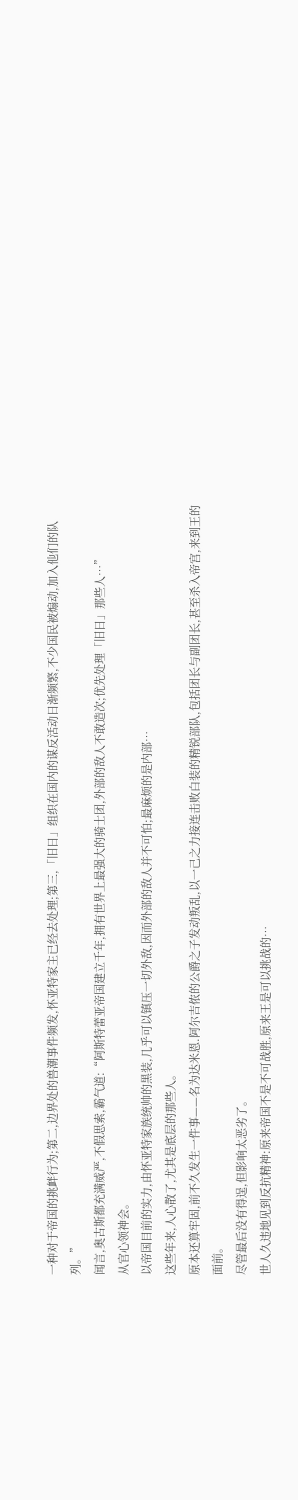一种对于帝国的挑衅行为;第二,边界处的兽潮事件频发,怀亚特家主已经去处理;第三,「旧日」组织在国内的谋反活动日渐频繁,不少国民被煽动,加入他们的队列。”
闻言,奥古斯都充满威严,不假思索,霸气道:“阿斯特蕾亚帝国建立千年,拥有世界上最强大的骑士团,外部的敌人不敢造次;优先处理「旧日」那些人…”
从官心领神会。
以帝国目前的实力,由怀亚特家族统帅的黑装,几乎可以镇压一切外敌,因而外部的敌人并不可怕;最麻烦的是内部…
这些年来,人心散了,尤其是底层的那些人。
原本还算牢固,前不久发生一件事——名为达米恩.阿尔吉侬的公爵之子发动叛乱,以一己之力接连击败白装的精锐部队,包括团长与副团长,甚至杀入帝宫,来到王的面前。
尽管最后没有得逞,但影响太恶劣了。
世人久违地见到反抗精神:原来帝国不是不可战胜,原来王是可以挑战的…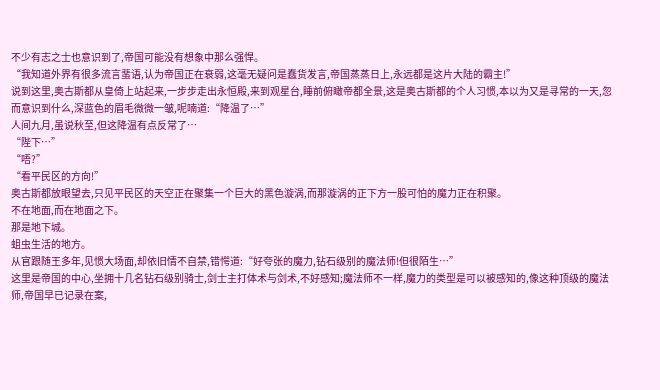不少有志之士也意识到了,帝国可能没有想象中那么强悍。
“我知道外界有很多流言蜚语,认为帝国正在衰弱,这毫无疑问是蠢货发言,帝国蒸蒸日上,永远都是这片大陆的霸主!”
说到这里,奥古斯都从皇倚上站起来,一步步走出永恒殿,来到观星台,睡前俯瞰帝都全景,这是奥古斯都的个人习惯,本以为又是寻常的一天,忽而意识到什么,深蓝色的眉毛微微一皱,呢喃道:“降温了…”
人间九月,虽说秋至,但这降温有点反常了…
“陛下…”
“唔?”
“看平民区的方向!”
奥古斯都放眼望去,只见平民区的天空正在聚集一个巨大的黑色漩涡,而那漩涡的正下方一股可怕的魔力正在积聚。
不在地面,而在地面之下。
那是地下城。
蛆虫生活的地方。
从官跟随王多年,见惯大场面,却依旧情不自禁,错愕道:“好夸张的魔力,钻石级别的魔法师!但很陌生…”
这里是帝国的中心,坐拥十几名钻石级别骑士,剑士主打体术与剑术,不好感知;魔法师不一样,魔力的类型是可以被感知的,像这种顶级的魔法师,帝国早已记录在案,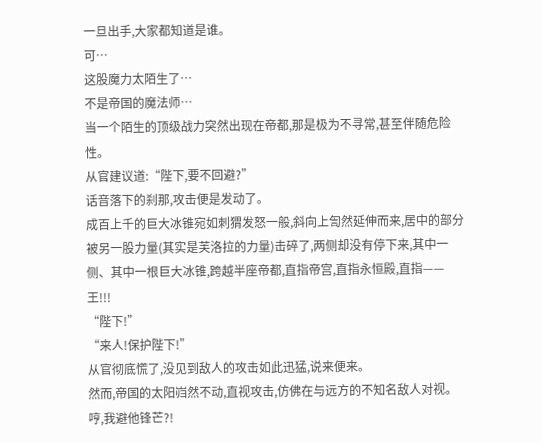一旦出手,大家都知道是谁。
可…
这股魔力太陌生了…
不是帝国的魔法师…
当一个陌生的顶级战力突然出现在帝都,那是极为不寻常,甚至伴随危险性。
从官建议道:“陛下,要不回避?”
话音落下的刹那,攻击便是发动了。
成百上千的巨大冰锥宛如刺猬发怒一般,斜向上訇然延伸而来,居中的部分被另一股力量(其实是芙洛拉的力量)击碎了,两侧却没有停下来,其中一侧、其中一根巨大冰锥,跨越半座帝都,直指帝宫,直指永恒殿,直指——王!!!
“陛下!”
“来人!保护陛下!”
从官彻底慌了,没见到敌人的攻击如此迅猛,说来便来。
然而,帝国的太阳岿然不动,直视攻击,仿佛在与远方的不知名敌人对视。
哼,我避他锋芒?!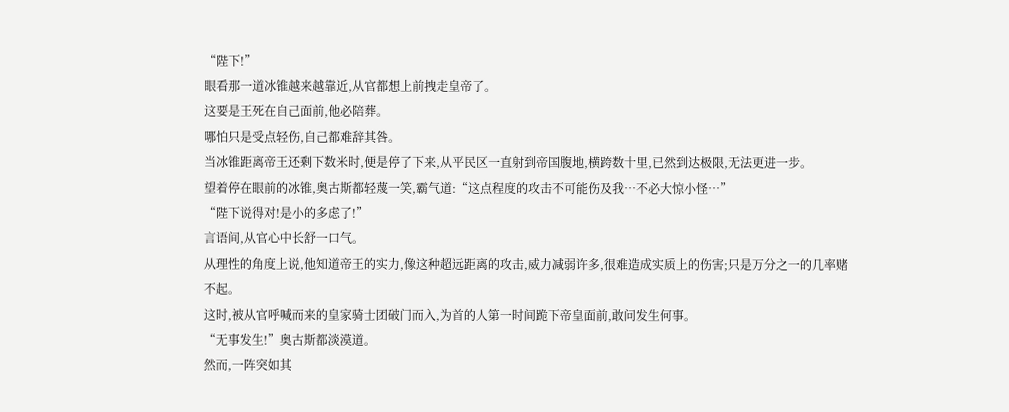“陛下!”
眼看那一道冰锥越来越靠近,从官都想上前拽走皇帝了。
这要是王死在自己面前,他必陪葬。
哪怕只是受点轻伤,自己都难辞其咎。
当冰锥距离帝王还剩下数米时,便是停了下来,从平民区一直射到帝国腹地,横跨数十里,已然到达极限,无法更进一步。
望着停在眼前的冰锥,奥古斯都轻蔑一笑,霸气道:“这点程度的攻击不可能伤及我…不必大惊小怪…”
“陛下说得对!是小的多虑了!”
言语间,从官心中长舒一口气。
从理性的角度上说,他知道帝王的实力,像这种超远距离的攻击,威力减弱许多,很难造成实质上的伤害;只是万分之一的几率赌不起。
这时,被从官呼喊而来的皇家骑士团破门而入,为首的人第一时间跪下帝皇面前,敢问发生何事。
“无事发生!”奥古斯都淡漠道。
然而,一阵突如其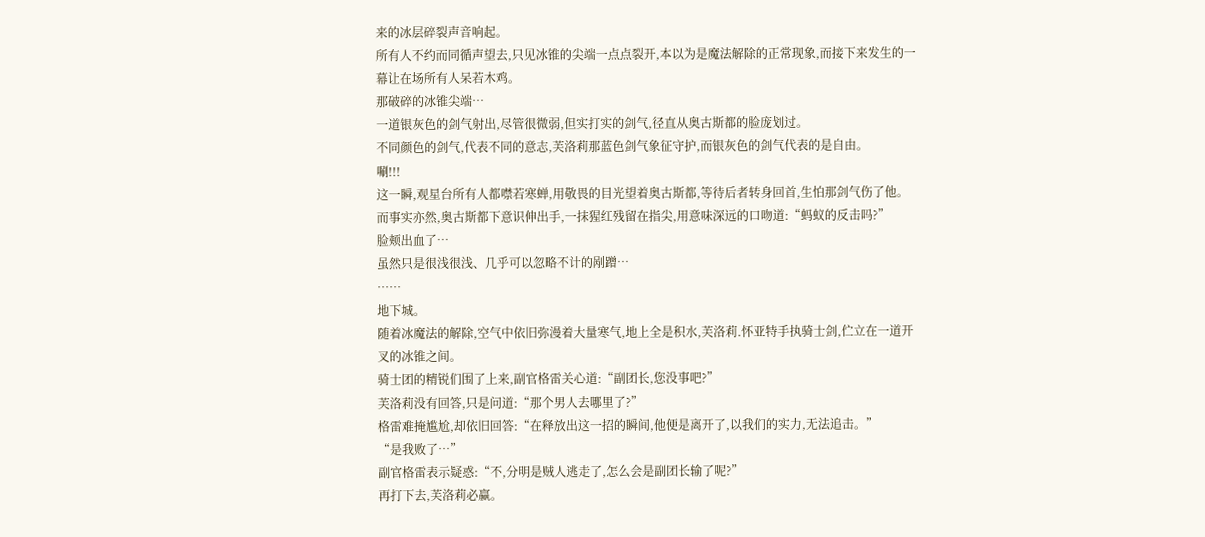来的冰层碎裂声音响起。
所有人不约而同循声望去,只见冰锥的尖端一点点裂开,本以为是魔法解除的正常现象,而接下来发生的一幕让在场所有人呆若木鸡。
那破碎的冰锥尖端…
一道银灰色的剑气射出,尽管很微弱,但实打实的剑气,径直从奥古斯都的脸庞划过。
不同颜色的剑气,代表不同的意志,芙洛莉那蓝色剑气象征守护,而银灰色的剑气代表的是自由。
唰!!!
这一瞬,观星台所有人都噤若寒蝉,用敬畏的目光望着奥古斯都,等待后者转身回首,生怕那剑气伤了他。
而事实亦然,奥古斯都下意识伸出手,一抹猩红残留在指尖,用意味深远的口吻道:“蚂蚁的反击吗?”
脸颊出血了…
虽然只是很浅很浅、几乎可以忽略不计的剐蹭…
……
地下城。
随着冰魔法的解除,空气中依旧弥漫着大量寒气,地上全是积水,芙洛莉.怀亚特手执骑士剑,伫立在一道开叉的冰锥之间。
骑士团的精锐们围了上来,副官格雷关心道:“副团长,您没事吧?”
芙洛莉没有回答,只是问道:“那个男人去哪里了?”
格雷难掩尴尬,却依旧回答:“在释放出这一招的瞬间,他便是离开了,以我们的实力,无法追击。”
“是我败了…”
副官格雷表示疑惑:“不,分明是贼人逃走了,怎么会是副团长输了呢?”
再打下去,芙洛莉必赢。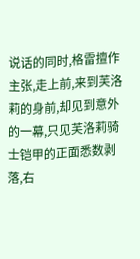说话的同时,格雷擅作主张,走上前,来到芙洛莉的身前,却见到意外的一幕,只见芙洛莉骑士铠甲的正面悉数剥落,右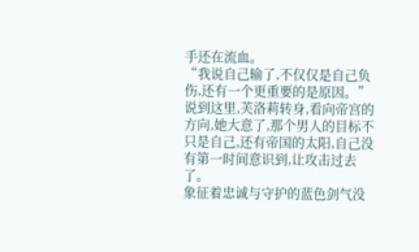手还在流血。
“我说自己输了,不仅仅是自己负伤,还有一个更重要的是原因。”说到这里,芙洛莉转身,看向帝宫的方向,她大意了,那个男人的目标不只是自己,还有帝国的太阳,自己没有第一时间意识到,让攻击过去了。
象征着忠诚与守护的蓝色剑气没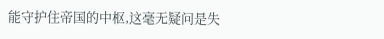能守护住帝国的中枢,这毫无疑问是失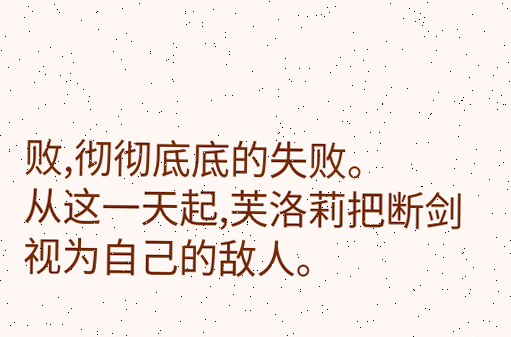败,彻彻底底的失败。
从这一天起,芙洛莉把断剑视为自己的敌人。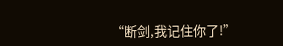“断剑,我记住你了!”